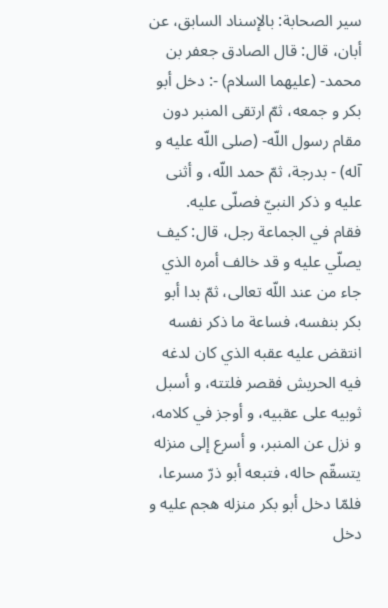سير الصحابة: بالإسناد السابق، عن أبان، قال: قال الصادق جعفر بن محمد- (عليهما السلام) -: دخل أبو بكر و جمعه، ثمّ ارتقى المنبر دون مقام رسول اللّه- (صلى اللّه عليه و آله) - بدرجة، ثمّ حمد اللّه، و أثنى عليه و ذكر النبيّ فصلّى عليه.
فقام في الجماعة رجل، قال: كيف يصلّي عليه و قد خالف أمره الذي جاء من عند اللّه تعالى، ثمّ بدا أبو بكر بنفسه، فساعة ما ذكر نفسه انتقض عليه عقبه الذي كان لدغه فيه الحريش فقصر فلتته، و أسبل ثوبيه على عقبيه، و أوجز في كلامه، و نزل عن المنبر، و أسرع إلى منزله يتسقّم حاله، فتبعه أبو ذرّ مسرعا، فلمّا دخل أبو بكر منزله هجم عليه و دخل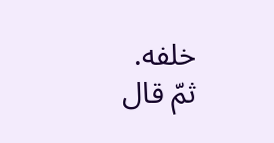خلفه.
ثمّ قال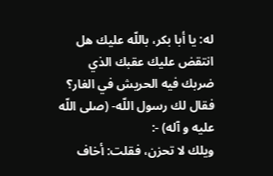له: يا أبا بكر، باللّه عليك هل انتقض عليك عقبك الذي ضربك فيه الحريش في الغار؟
فقال لك رسول اللّه- (صلى اللّه عليه و آله) -:
ويلك لا تحزن، فقلت: أخاف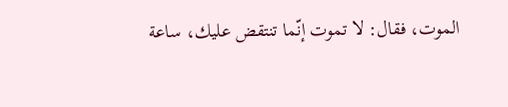الموت، فقال: لا تموت إنّما تنتقض عليك، ساعة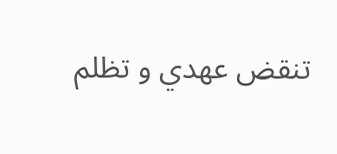تنقض عهدي و تظلم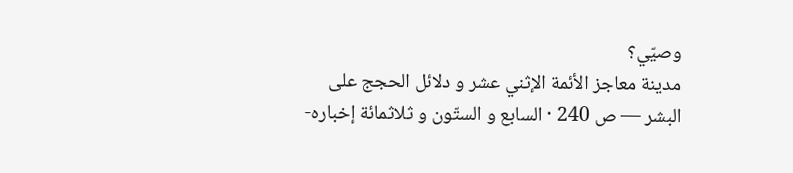وصيّي؟
مدينة معاجز الأئمة الإثني عشر و دلائل الحجج على البشر — ص 240 · السابع و الستّون و ثلاثمائة إخباره-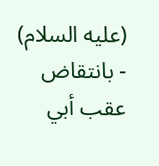(عليه السلام) - بانتقاض عقب أبي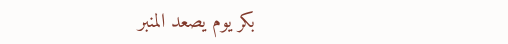بكر يوم يصعد المنبر